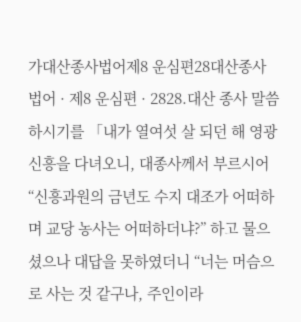가대산종사법어제8 운심편28대산종사법어 · 제8 운심편 · 2828.대산 종사 말씀하시기를 「내가 열여섯 살 되던 해 영광 신흥을 다녀오니, 대종사께서 부르시어 “신흥과원의 금년도 수지 대조가 어떠하며 교당 농사는 어떠하더냐?” 하고 물으셨으나 대답을 못하였더니 “너는 머슴으로 사는 것 같구나, 주인이라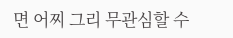면 어찌 그리 무관심할 수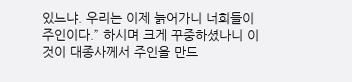있느냐. 우리는 이제 늙어가니 너희들이 주인이다.” 하시며 크게 꾸중하셨나니 이것이 대종사께서 주인을 만드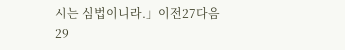시는 심법이니라.」이전27다음29